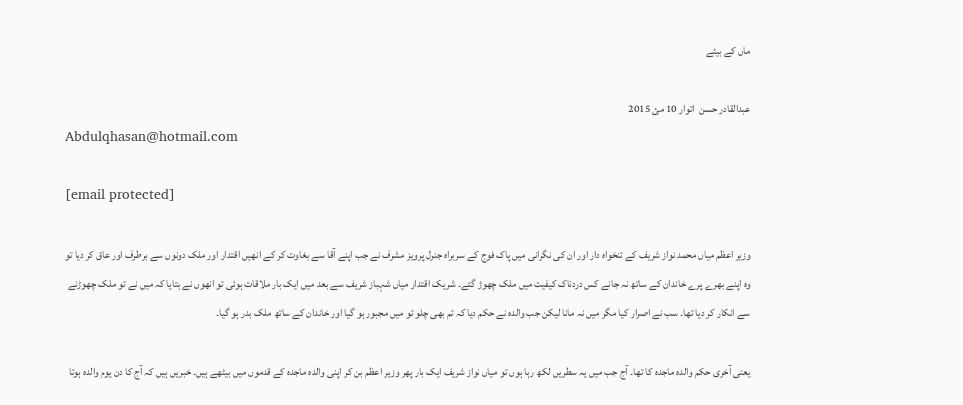ماں کے بیٹے

عبدالقادر حسن  اتوار 10 مئ 2015
Abdulqhasan@hotmail.com

[email protected]

وزیر اعظم میاں محمد نواز شریف کے تنخواہ دار اور ان کی نگرانی میں پاک فوج کے سربراہ جنرل پرویز مشرف نے جب اپنے آقا سے بغاوت کر کے انھیں اقتدار اور ملک دونوں سے برطرف اور عاق کر دیا تو وہ اپنے بھرے پرے خاندان کے ساتھ نہ جانے کس دردناک کیفیت میں ملک چھوڑ گئے۔ شریک اقتدار میاں شہباز شریف سے بعد میں ایک بار ملاقات ہوئی تو انھوں نے بتایا کہ میں نے تو ملک چھوڑنے سے انکار کر دیا تھا۔ سب نے اصرار کیا مگر میں نہ مانا لیکن جب والدہ نے حکم دیا کہ تم بھی چلو تو میں مجبور ہو گیا اور خاندان کے ساتھ ملک بدر ہو گیا۔

یعنی آخری حکم والدہ ماجدہ کا تھا۔ آج جب میں یہ سطریں لکھ رہا ہوں تو میاں نواز شریف ایک بار پھر وزیر اعظم بن کر اپنی والدہ ماجدہ کے قدموں میں بیٹھے ہیں۔ خبریں ہیں کہ آج کا دن یوم والدہ ہوتا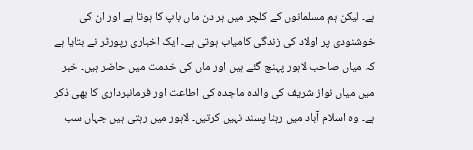ہے۔ لیکن ہم مسلمانوں کے کلچر میں ہر دن ماں باپ کا ہوتا ہے اور ان کی خوشنودی پر اولاد کی زندگی کامیاب ہوتی ہے۔ ایک اخباری رپورٹر نے بتایا ہے کہ میاں صاحب لاہور پہنچ گئے ہیں اور ماں کی خدمت میں حاضر ہیں۔ خبر میں میاں نواز شریف کی والدہ ماجدہ کی اطاعت اور فرمانبرداری کا بھی ذکر ہے۔ وہ اسلام آباد میں رہنا پسند نہیں کرتیں۔ لاہور میں رہتی ہیں جہاں سب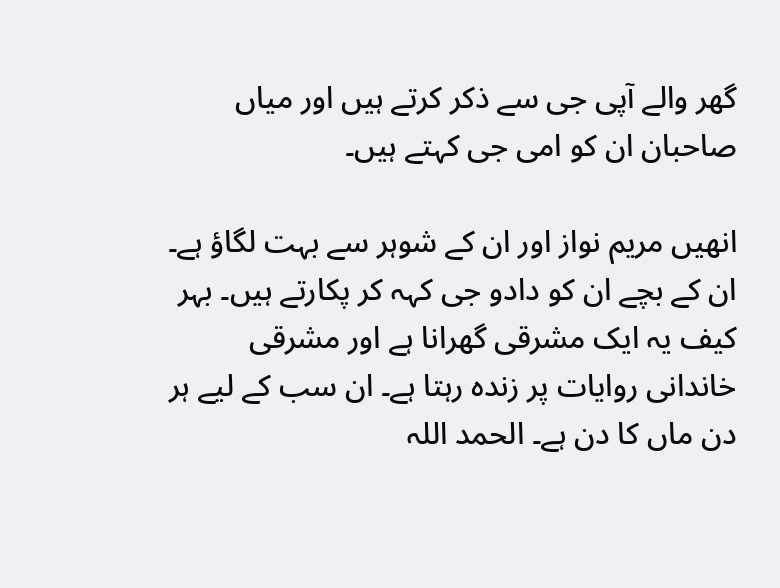گھر والے آپی جی سے ذکر کرتے ہیں اور میاں صاحبان ان کو امی جی کہتے ہیں۔

انھیں مریم نواز اور ان کے شوہر سے بہت لگاؤ ہے۔ ان کے بچے ان کو دادو جی کہہ کر پکارتے ہیں۔ بہر کیف یہ ایک مشرقی گھرانا ہے اور مشرقی خاندانی روایات پر زندہ رہتا ہے۔ ان سب کے لیے ہر دن ماں کا دن ہے۔ الحمد اللہ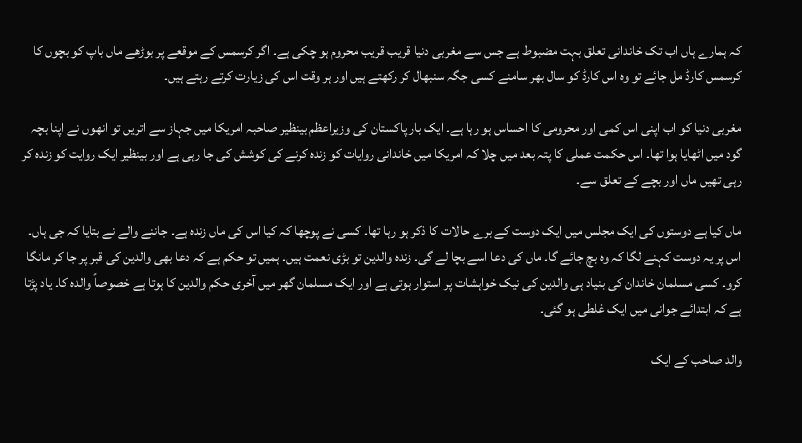کہ ہمارے ہاں اب تک خاندانی تعلق بہت مضبوط ہے جس سے مغربی دنیا قریب قریب محروم ہو چکی ہے۔ اگر کرسمس کے موقعے پر بوڑھے ماں باپ کو بچوں کا کرسمس کارڈ مل جائے تو وہ اس کارڈ کو سال بھر سامنے کسی جگہ سنبھال کر رکھتے ہیں اور ہر وقت اس کی زیارت کرتے رہتے ہیں۔

مغربی دنیا کو اب اپنی اس کمی اور محرومی کا احساس ہو رہا ہے۔ ایک بار پاکستان کی وزیراعظم بینظیر صاحبہ امریکا میں جہاز سے اتریں تو انھوں نے اپنا بچہ گود میں اٹھایا ہوا تھا۔ اس حکمت عملی کا پتہ بعد میں چلا کہ امریکا میں خاندانی روایات کو زندہ کرنے کی کوشش کی جا رہی ہے اور بینظیر ایک روایت کو زندہ کر رہی تھیں ماں اور بچے کے تعلق سے۔

ماں کیا ہے دوستوں کی ایک مجلس میں ایک دوست کے برے حالات کا ذکر ہو رہا تھا۔ کسی نے پوچھا کہ کیا اس کی ماں زندہ ہے۔ جاننے والے نے بتایا کہ جی ہاں۔ اس پر یہ دوست کہنے لگا کہ وہ بچ جائے گا۔ ماں کی دعا اسے بچا لے گی۔ زندہ والدین تو بڑی نعمت ہیں۔ ہمیں تو حکم ہے کہ دعا بھی والدین کی قبر پر جا کر مانگا کرو۔ کسی مسلمان خاندان کی بنیاد ہی والدین کی نیک خواہشات پر استوار ہوتی ہے اور ایک مسلمان گھر میں آخری حکم والدین کا ہوتا ہے خصوصاً والدہ کا۔ یاد پڑتا ہے کہ ابتدائے جوانی میں ایک غلطی ہو گئی۔

والد صاحب کے ایک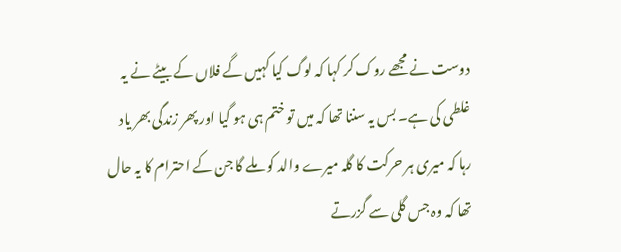دوست نے مجھے روک کر کہا کہ لوگ کیا کہیں گے فلاں کے بیٹے نے یہ غلطی کی ہے۔ بس یہ سننا تھا کہ میں تو ختم ہی ہو گیا اور پھر زندگی بھر یاد رہا کہ میری ہر حرکت کا گلہ میرے والد کو ملے گا جن کے احترام کا یہ حال تھا کہ وہ جس گلی سے گزرتے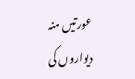عورتیں منہ دیواروں کی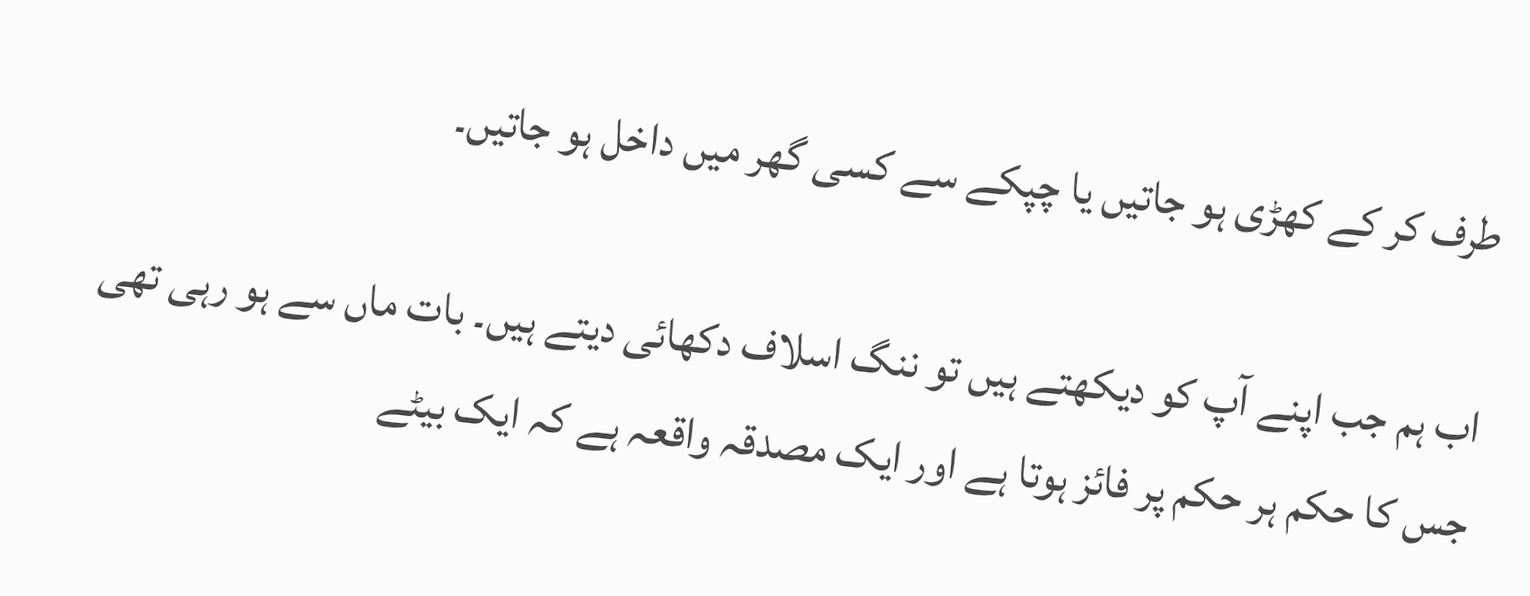طرف کر کے کھڑی ہو جاتیں یا چپکے سے کسی گھر میں داخل ہو جاتیں۔

اب ہم جب اپنے آپ کو دیکھتے ہیں تو ننگ اسلاف دکھائی دیتے ہیں۔ بات ماں سے ہو رہی تھی جس کا حکم ہر حکم پر فائز ہوتا ہے اور ایک مصدقہ واقعہ ہے کہ ایک بیٹے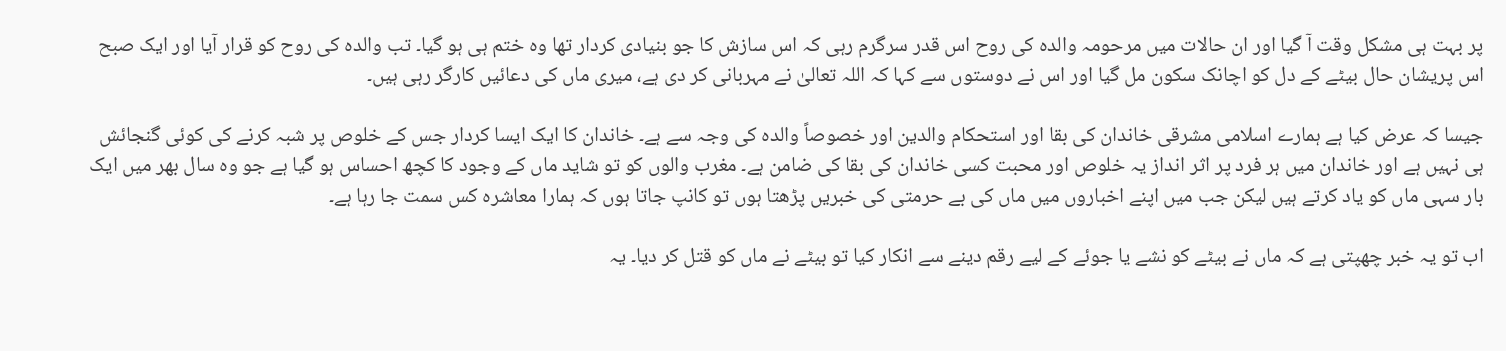پر بہت ہی مشکل وقت آ گیا اور ان حالات میں مرحومہ والدہ کی روح اس قدر سرگرم رہی کہ اس سازش کا جو بنیادی کردار تھا وہ ختم ہی ہو گیا۔ تب والدہ کی روح کو قرار آیا اور ایک صبح اس پریشان حال بیٹے کے دل کو اچانک سکون مل گیا اور اس نے دوستوں سے کہا کہ اللہ تعالیٰ نے مہربانی کر دی ہے، میری ماں کی دعائیں کارگر رہی ہیں۔

جیسا کہ عرض کیا ہے ہمارے اسلامی مشرقی خاندان کی بقا اور استحکام والدین اور خصوصاً والدہ کی وجہ سے ہے۔ خاندان کا ایک ایسا کردار جس کے خلوص پر شبہ کرنے کی کوئی گنجائش ہی نہیں ہے اور خاندان میں ہر فرد پر اثر انداز یہ خلوص اور محبت کسی خاندان کی بقا کی ضامن ہے۔ مغرب والوں کو تو شاید ماں کے وجود کا کچھ احساس ہو گیا ہے جو وہ سال بھر میں ایک بار سہی ماں کو یاد کرتے ہیں لیکن جب میں اپنے اخباروں میں ماں کی بے حرمتی کی خبریں پڑھتا ہوں تو کانپ جاتا ہوں کہ ہمارا معاشرہ کس سمت جا رہا ہے۔

اب تو یہ خبر چھپتی ہے کہ ماں نے بیٹے کو نشے یا جوئے کے لیے رقم دینے سے انکار کیا تو بیٹے نے ماں کو قتل کر دیا۔ یہ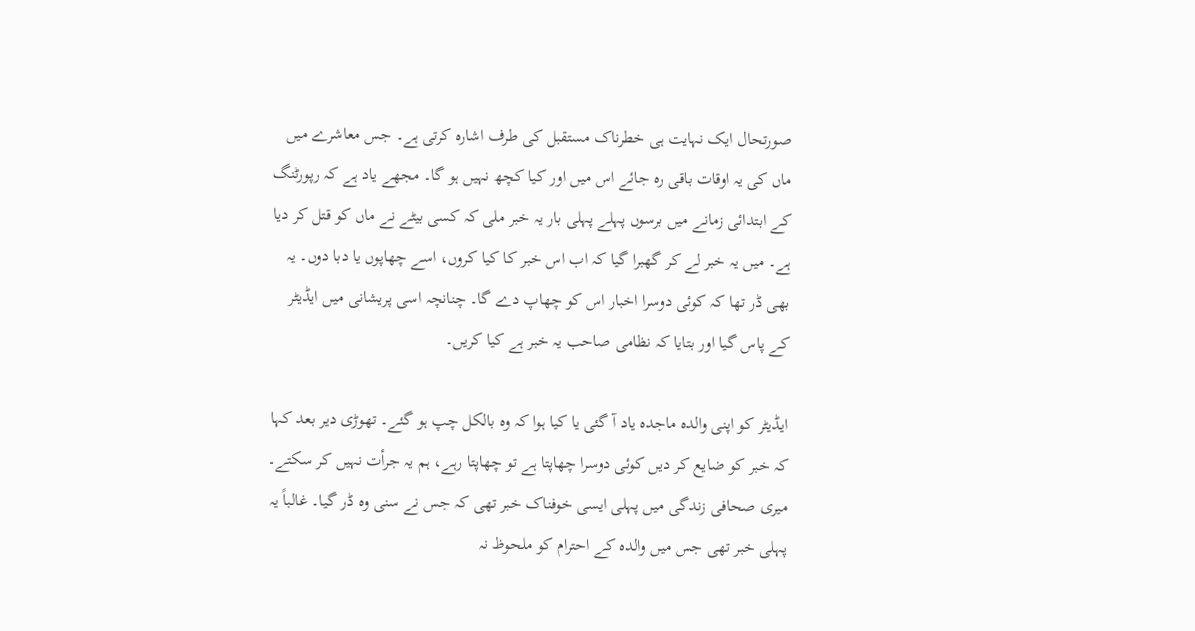صورتحال ایک نہایت ہی خطرناک مستقبل کی طرف اشارہ کرتی ہے۔ جس معاشرے میں ماں کی یہ اوقات باقی رہ جائے اس میں اور کیا کچھ نہیں ہو گا۔ مجھے یاد ہے کہ رپورٹنگ کے ابتدائی زمانے میں برسوں پہلے پہلی بار یہ خبر ملی کہ کسی بیٹے نے ماں کو قتل کر دیا ہے۔ میں یہ خبر لے کر گھبرا گیا کہ اب اس خبر کا کیا کروں، اسے چھاپوں یا دبا دوں۔ یہ بھی ڈر تھا کہ کوئی دوسرا اخبار اس کو چھاپ دے گا۔ چنانچہ اسی پریشانی میں ایڈیٹر کے پاس گیا اور بتایا کہ نظامی صاحب یہ خبر ہے کیا کریں۔

ایڈیٹر کو اپنی والدہ ماجدہ یاد آ گئی یا کیا ہوا کہ وہ بالکل چپ ہو گئے۔ تھوڑی دیر بعد کہا کہ خبر کو ضایع کر دیں کوئی دوسرا چھاپتا ہے تو چھاپتا رہے، ہم یہ جرأت نہیں کر سکتے۔ میری صحافی زندگی میں پہلی ایسی خوفناک خبر تھی کہ جس نے سنی وہ ڈر گیا۔ غالباً یہ پہلی خبر تھی جس میں والدہ کے احترام کو ملحوظ نہ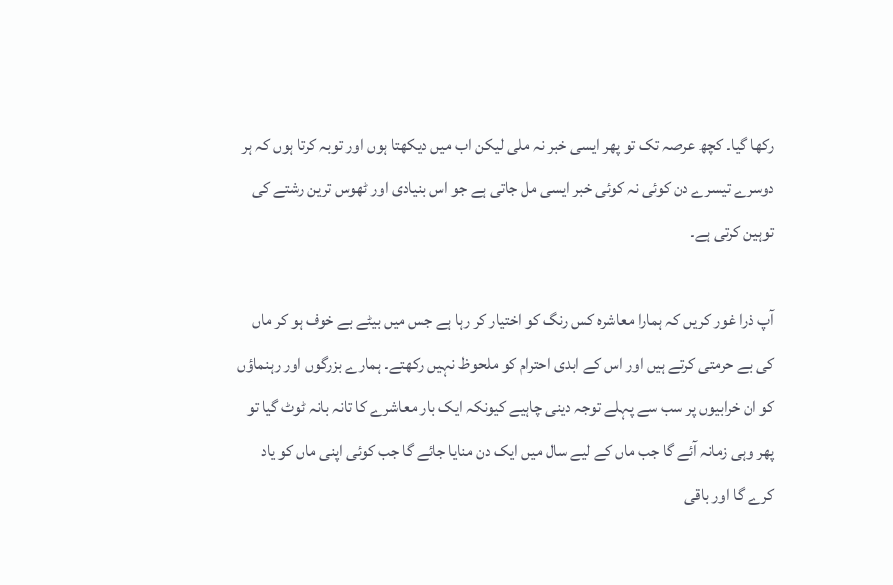رکھا گیا۔ کچھ عرصہ تک تو پھر ایسی خبر نہ ملی لیکن اب میں دیکھتا ہوں اور توبہ کرتا ہوں کہ ہر دوسرے تیسرے دن کوئی نہ کوئی خبر ایسی مل جاتی ہے جو اس بنیادی اور ٹھوس ترین رشتے کی توہین کرتی ہے۔

آپ ذرا غور کریں کہ ہمارا معاشرہ کس رنگ کو اختیار کر رہا ہے جس میں بیٹے بے خوف ہو کر ماں کی بے حرمتی کرتے ہیں اور اس کے ابدی احترام کو ملحوظ نہیں رکھتے۔ ہمارے بزرگوں اور رہنماؤں کو ان خرابیوں پر سب سے پہلے توجہ دینی چاہیے کیونکہ ایک بار معاشرے کا تانہ بانہ ٹوٹ گیا تو پھر وہی زمانہ آئے گا جب ماں کے لیے سال میں ایک دن منایا جائے گا جب کوئی اپنی ماں کو یاد کرے گا اور باقی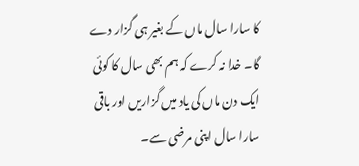کا سارا سال ماں کے بغیر ہی گزار دے گا۔ خدا نہ کرے کہ ہم بھی سال کا کوئی ایک دن ماں کی یاد میں گزاریں اور باقی سارا سال اپنی مرضی سے۔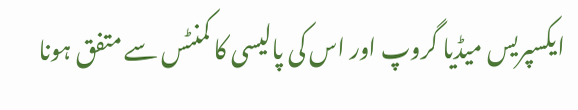ایکسپریس میڈیا گروپ اور اس کی پالیسی کا کمنٹس سے متفق ہونا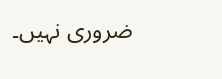ضروری نہیں۔